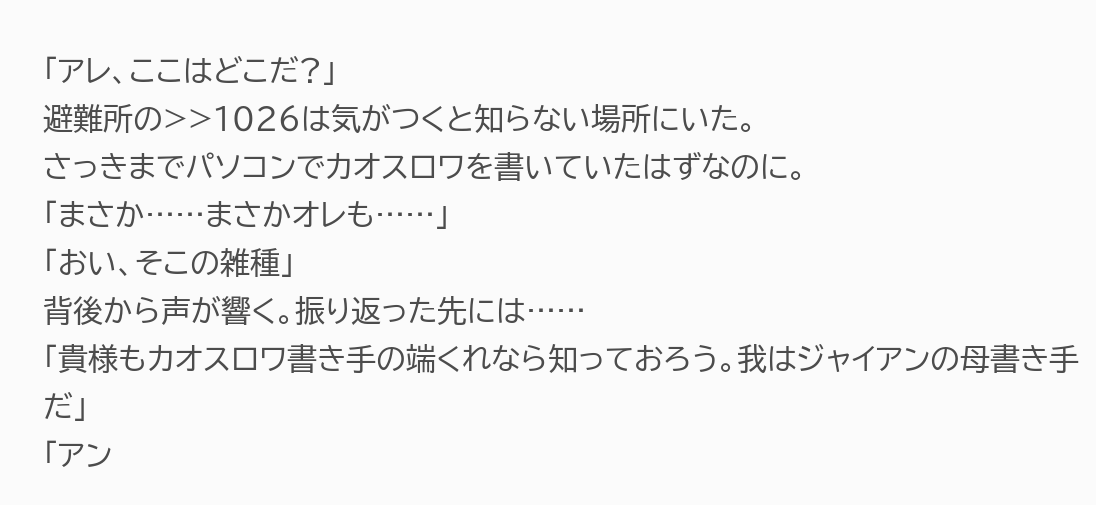「アレ、ここはどこだ?」
避難所の>>1026は気がつくと知らない場所にいた。
さっきまでパソコンでカオスロワを書いていたはずなのに。
「まさか……まさかオレも……」
「おい、そこの雑種」
背後から声が響く。振り返った先には……
「貴様もカオスロワ書き手の端くれなら知っておろう。我はジャイアンの母書き手だ」
「アン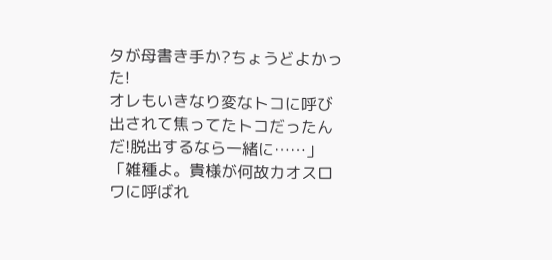タが母書き手か?ちょうどよかった!
オレもいきなり変なトコに呼び出されて焦ってたトコだったんだ!脱出するなら一緒に……」
「雑種よ。貴様が何故カオスロワに呼ばれ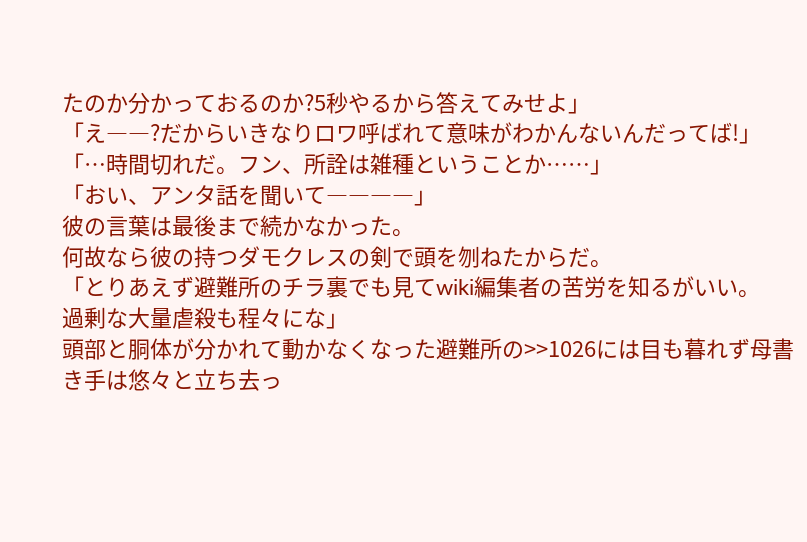たのか分かっておるのか?5秒やるから答えてみせよ」
「え――?だからいきなりロワ呼ばれて意味がわかんないんだってば!」
「…時間切れだ。フン、所詮は雑種ということか……」
「おい、アンタ話を聞いて――――」
彼の言葉は最後まで続かなかった。
何故なら彼の持つダモクレスの剣で頭を刎ねたからだ。
「とりあえず避難所のチラ裏でも見てwiki編集者の苦労を知るがいい。
過剰な大量虐殺も程々にな」
頭部と胴体が分かれて動かなくなった避難所の>>1026には目も暮れず母書き手は悠々と立ち去っ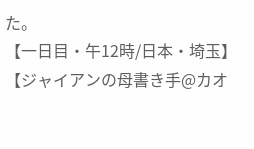た。
【一日目・午12時/日本・埼玉】
【ジャイアンの母書き手@カオ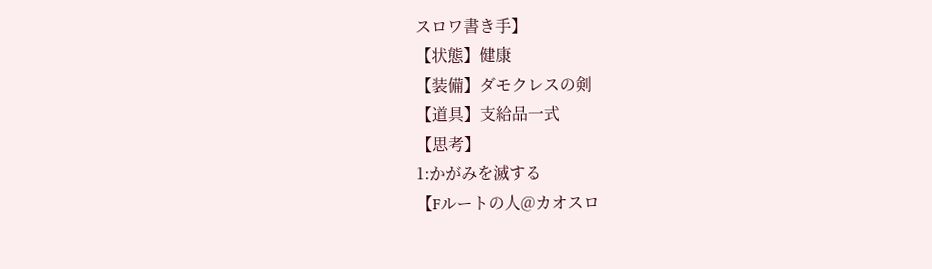スロワ書き手】
【状態】健康
【装備】ダモクレスの剣
【道具】支給品一式
【思考】
1:かがみを滅する
【Fルートの人@カオスロ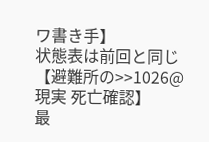ワ書き手】
状態表は前回と同じ
【避難所の>>1026@現実 死亡確認】
最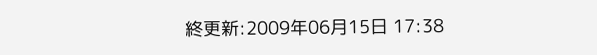終更新:2009年06月15日 17:38